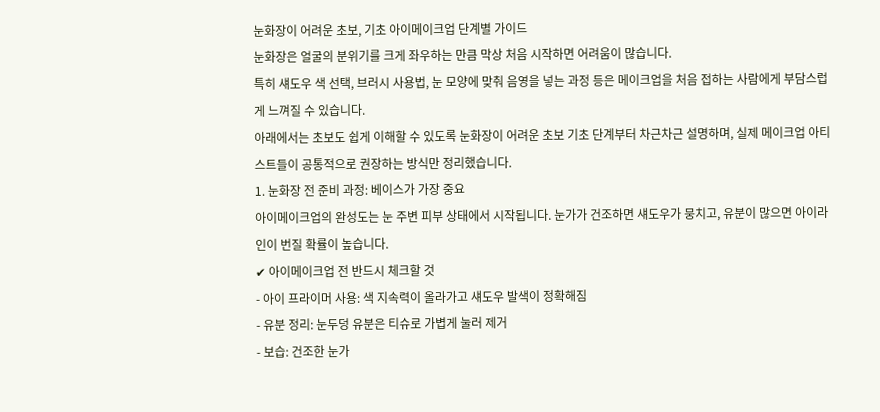눈화장이 어려운 초보, 기초 아이메이크업 단계별 가이드
눈화장은 얼굴의 분위기를 크게 좌우하는 만큼 막상 처음 시작하면 어려움이 많습니다.
특히 섀도우 색 선택, 브러시 사용법, 눈 모양에 맞춰 음영을 넣는 과정 등은 메이크업을 처음 접하는 사람에게 부담스럽게 느껴질 수 있습니다.
아래에서는 초보도 쉽게 이해할 수 있도록 눈화장이 어려운 초보 기초 단계부터 차근차근 설명하며, 실제 메이크업 아티스트들이 공통적으로 권장하는 방식만 정리했습니다.
1. 눈화장 전 준비 과정: 베이스가 가장 중요
아이메이크업의 완성도는 눈 주변 피부 상태에서 시작됩니다. 눈가가 건조하면 섀도우가 뭉치고, 유분이 많으면 아이라인이 번질 확률이 높습니다.
✔ 아이메이크업 전 반드시 체크할 것
- 아이 프라이머 사용: 색 지속력이 올라가고 섀도우 발색이 정확해짐
- 유분 정리: 눈두덩 유분은 티슈로 가볍게 눌러 제거
- 보습: 건조한 눈가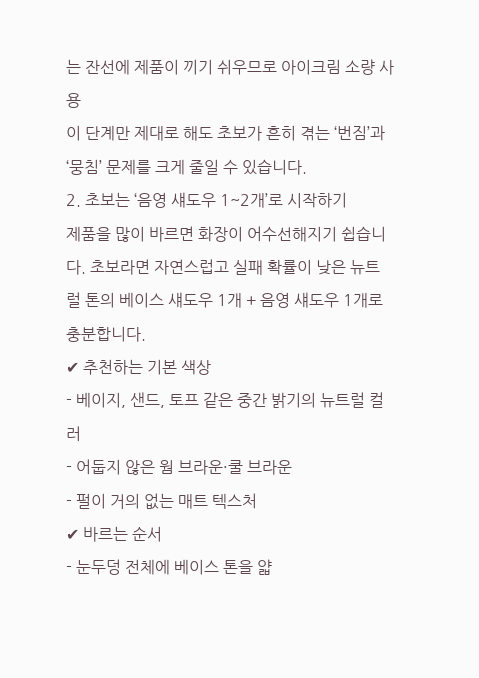는 잔선에 제품이 끼기 쉬우므로 아이크림 소량 사용
이 단계만 제대로 해도 초보가 흔히 겪는 ‘번짐’과 ‘뭉침’ 문제를 크게 줄일 수 있습니다.
2. 초보는 ‘음영 섀도우 1~2개’로 시작하기
제품을 많이 바르면 화장이 어수선해지기 쉽습니다. 초보라면 자연스럽고 실패 확률이 낮은 뉴트럴 톤의 베이스 섀도우 1개 + 음영 섀도우 1개로 충분합니다.
✔ 추천하는 기본 색상
- 베이지, 샌드, 토프 같은 중간 밝기의 뉴트럴 컬러
- 어둡지 않은 웜 브라운·쿨 브라운
- 펄이 거의 없는 매트 텍스처
✔ 바르는 순서
- 눈두덩 전체에 베이스 톤을 얇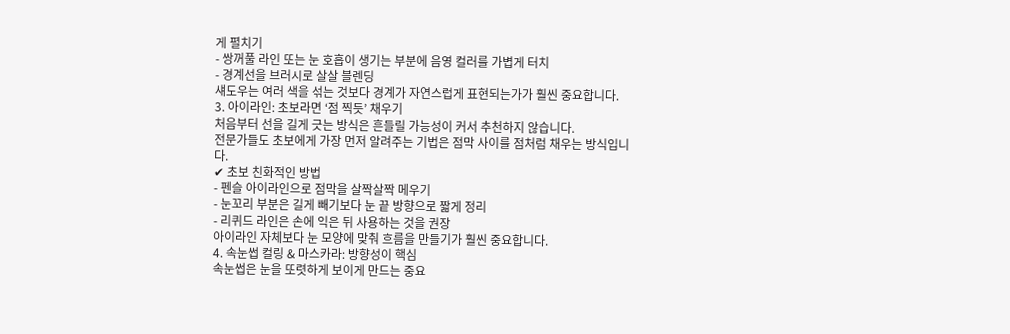게 펼치기
- 쌍꺼풀 라인 또는 눈 호흡이 생기는 부분에 음영 컬러를 가볍게 터치
- 경계선을 브러시로 살살 블렌딩
섀도우는 여러 색을 섞는 것보다 경계가 자연스럽게 표현되는가가 훨씬 중요합니다.
3. 아이라인: 초보라면 ‘점 찍듯’ 채우기
처음부터 선을 길게 긋는 방식은 흔들릴 가능성이 커서 추천하지 않습니다.
전문가들도 초보에게 가장 먼저 알려주는 기법은 점막 사이를 점처럼 채우는 방식입니다.
✔ 초보 친화적인 방법
- 펜슬 아이라인으로 점막을 살짝살짝 메우기
- 눈꼬리 부분은 길게 빼기보다 눈 끝 방향으로 짧게 정리
- 리퀴드 라인은 손에 익은 뒤 사용하는 것을 권장
아이라인 자체보다 눈 모양에 맞춰 흐름을 만들기가 훨씬 중요합니다.
4. 속눈썹 컬링 & 마스카라: 방향성이 핵심
속눈썹은 눈을 또렷하게 보이게 만드는 중요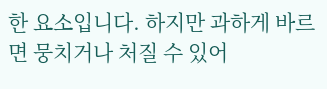한 요소입니다. 하지만 과하게 바르면 뭉치거나 처질 수 있어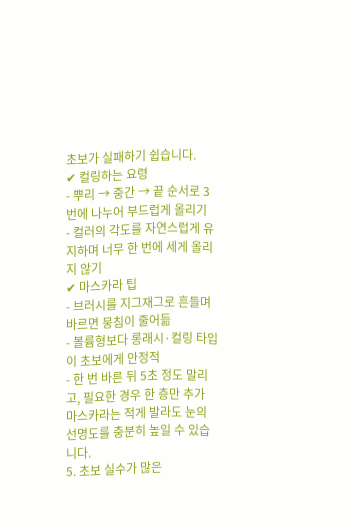초보가 실패하기 쉽습니다.
✔ 컬링하는 요령
- 뿌리 → 중간 → 끝 순서로 3번에 나누어 부드럽게 올리기
- 컬러의 각도를 자연스럽게 유지하며 너무 한 번에 세게 올리지 않기
✔ 마스카라 팁
- 브러시를 지그재그로 흔들며 바르면 뭉침이 줄어듦
- 볼륨형보다 롱래시·컬링 타입이 초보에게 안정적
- 한 번 바른 뒤 5초 정도 말리고, 필요한 경우 한 층만 추가
마스카라는 적게 발라도 눈의 선명도를 충분히 높일 수 있습니다.
5. 초보 실수가 많은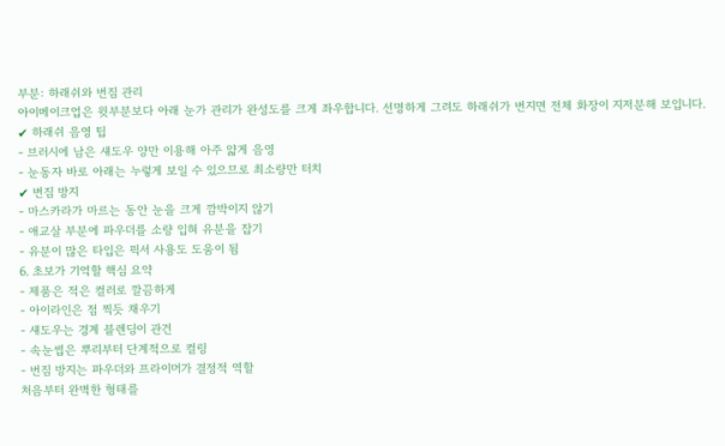부분: 하래쉬와 번짐 관리
아이메이크업은 윗부분보다 아래 눈가 관리가 완성도를 크게 좌우합니다. 선명하게 그려도 하래쉬가 번지면 전체 화장이 지저분해 보입니다.
✔ 하래쉬 음영 팁
- 브러시에 남은 섀도우 양만 이용해 아주 얇게 음영
- 눈동자 바로 아래는 누렇게 보일 수 있으므로 최소량만 터치
✔ 번짐 방지
- 마스카라가 마르는 동안 눈을 크게 깜박이지 않기
- 애교살 부분에 파우더를 소량 입혀 유분을 잡기
- 유분이 많은 타입은 픽서 사용도 도움이 됨
6. 초보가 기억할 핵심 요약
- 제품은 적은 컬러로 깔끔하게
- 아이라인은 점 찍듯 채우기
- 섀도우는 경계 블렌딩이 관건
- 속눈썹은 뿌리부터 단계적으로 컬링
- 번짐 방지는 파우더와 프라이머가 결정적 역할
처음부터 완벽한 형태를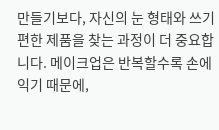만들기보다, 자신의 눈 형태와 쓰기 편한 제품을 찾는 과정이 더 중요합니다. 메이크업은 반복할수록 손에 익기 때문에,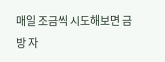매일 조금씩 시도해보면 금방 자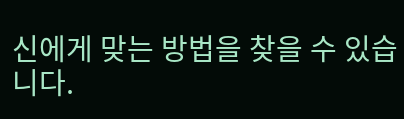신에게 맞는 방법을 찾을 수 있습니다.